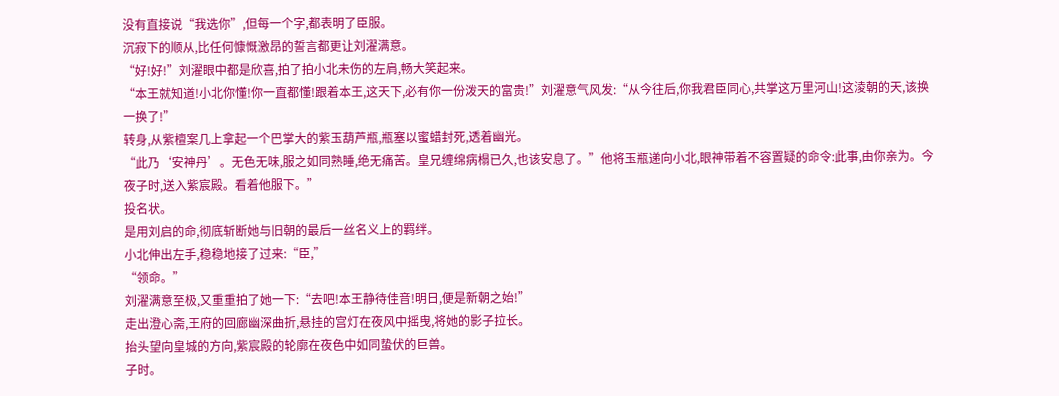没有直接说“我选你”,但每一个字,都表明了臣服。
沉寂下的顺从,比任何慷慨激昂的誓言都更让刘濯满意。
“好!好!”刘濯眼中都是欣喜,拍了拍小北未伤的左肩,畅大笑起来。
“本王就知道!小北你懂!你一直都懂!跟着本王,这天下,必有你一份泼天的富贵!”刘濯意气风发:“从今往后,你我君臣同心,共掌这万里河山!这淩朝的天,该换一换了!”
转身,从紫檀案几上拿起一个巴掌大的紫玉葫芦瓶,瓶塞以蜜蜡封死,透着幽光。
“此乃‘安神丹’。无色无味,服之如同熟睡,绝无痛苦。皇兄缠绵病榻已久,也该安息了。”他将玉瓶递向小北,眼神带着不容置疑的命令:此事,由你亲为。今夜子时,送入紫宸殿。看着他服下。”
投名状。
是用刘启的命,彻底斩断她与旧朝的最后一丝名义上的羁绊。
小北伸出左手,稳稳地接了过来:“臣,”
“领命。”
刘濯满意至极,又重重拍了她一下:“去吧!本王静待佳音!明日,便是新朝之始!”
走出澄心斋,王府的回廊幽深曲折,悬挂的宫灯在夜风中摇曳,将她的影子拉长。
抬头望向皇城的方向,紫宸殿的轮廓在夜色中如同蛰伏的巨兽。
子时。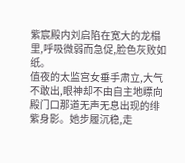紫宸殿内刘启陷在宽大的龙榻里,呼吸微弱而急促,脸色灰败如纸。
值夜的太监宫女垂手肃立,大气不敢出,眼神却不由自主地瞟向殿门口那道无声无息出现的绯紫身影。她步履沉稳,走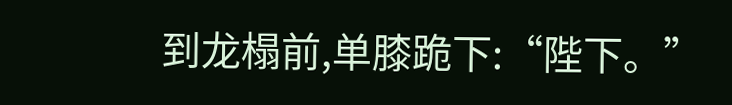到龙榻前,单膝跪下:“陛下。”